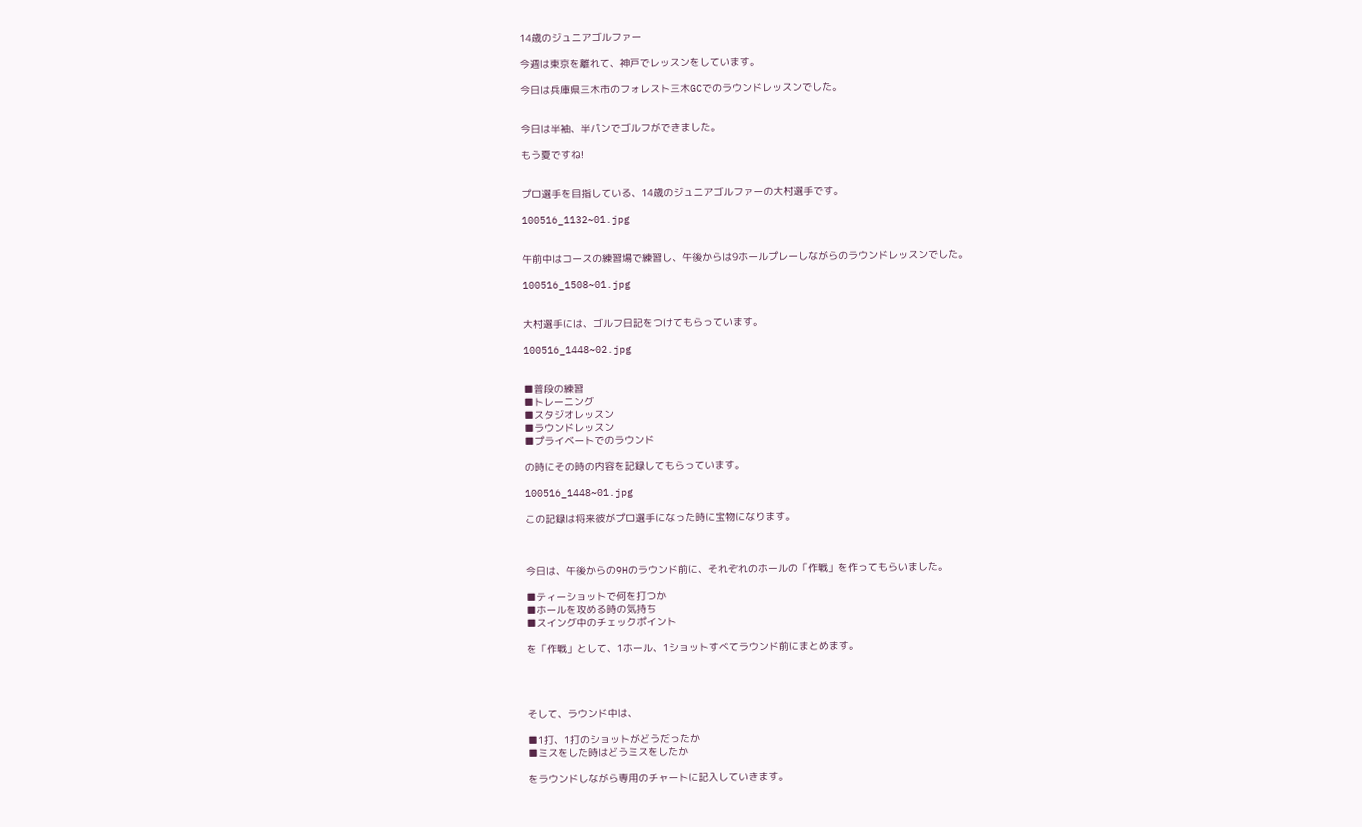14歳のジュニアゴルファー

今週は東京を離れて、神戸でレッスンをしています。

今日は兵庫県三木市のフォレスト三木GCでのラウンドレッスンでした。


今日は半袖、半パンでゴルフができました。

もう夏ですね!


プロ選手を目指している、14歳のジュニアゴルファーの大村選手です。

100516_1132~01.jpg


午前中はコースの練習場で練習し、午後からは9ホールプレーしながらのラウンドレッスンでした。

100516_1508~01.jpg


大村選手には、ゴルフ日記をつけてもらっています。

100516_1448~02.jpg


■普段の練習
■トレーニング
■スタジオレッスン
■ラウンドレッスン
■プライベートでのラウンド

の時にその時の内容を記録してもらっています。

100516_1448~01.jpg

この記録は将来彼がプロ選手になった時に宝物になります。



今日は、午後からの9Hのラウンド前に、それぞれのホールの「作戦」を作ってもらいました。

■ティーショットで何を打つか
■ホールを攻める時の気持ち
■スイング中のチェックポイント

を「作戦」として、1ホール、1ショットすべてラウンド前にまとめます。




そして、ラウンド中は、

■1打、1打のショットがどうだったか
■ミスをした時はどうミスをしたか

をラウンドしながら専用のチャートに記入していきます。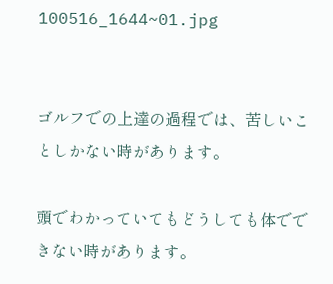100516_1644~01.jpg


ゴルフでの上達の過程では、苦しいことしかない時があります。

頭でわかっていてもどうしても体でできない時があります。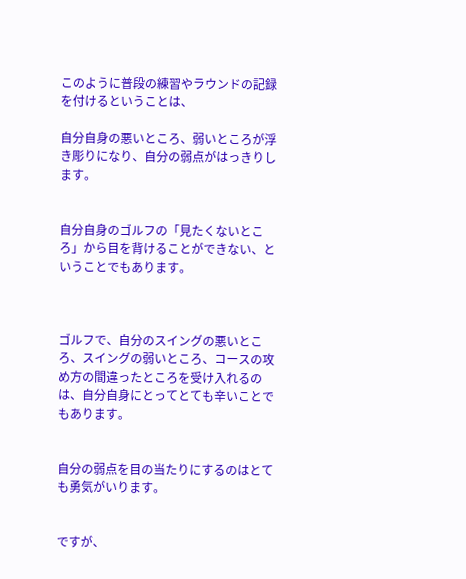このように普段の練習やラウンドの記録を付けるということは、

自分自身の悪いところ、弱いところが浮き彫りになり、自分の弱点がはっきりします。


自分自身のゴルフの「見たくないところ」から目を背けることができない、ということでもあります。



ゴルフで、自分のスイングの悪いところ、スイングの弱いところ、コースの攻め方の間違ったところを受け入れるのは、自分自身にとってとても辛いことでもあります。


自分の弱点を目の当たりにするのはとても勇気がいります。


ですが、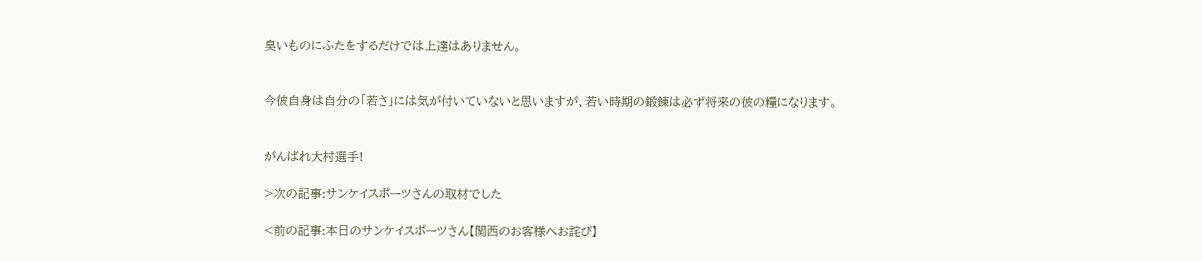臭いものにふたをするだけでは上達はありません。


今彼自身は自分の「若さ」には気が付いていないと思いますが、若い時期の鍛錬は必ず将来の彼の糧になります。


がんばれ大村選手!

>次の記事:サンケイスポーツさんの取材でした

<前の記事:本日のサンケイスポーツさん【関西のお客様へお詫び】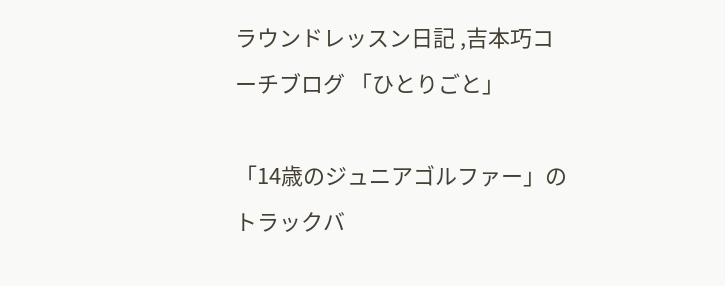ラウンドレッスン日記 ,吉本巧コーチブログ 「ひとりごと」

「14歳のジュニアゴルファー」のトラックバ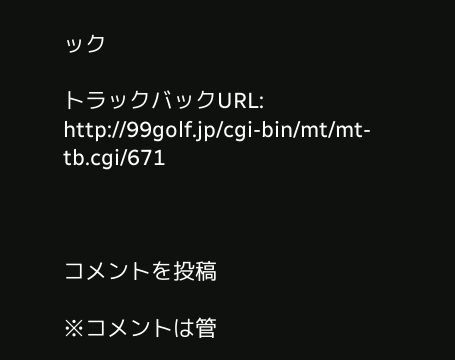ック

トラックバックURL: http://99golf.jp/cgi-bin/mt/mt-tb.cgi/671



コメントを投稿

※コメントは管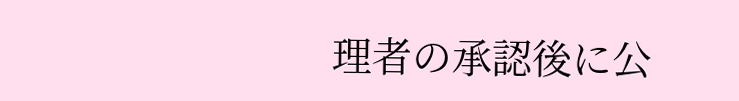理者の承認後に公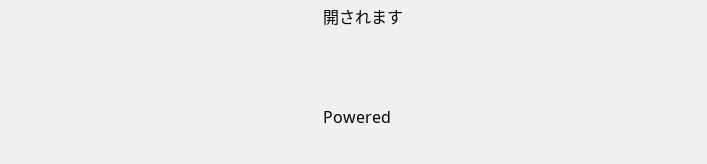開されます


Powered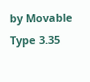by Movable Type 3.35